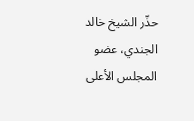حذّر الشيخ خالد الجندي، عضو المجلس الأعلى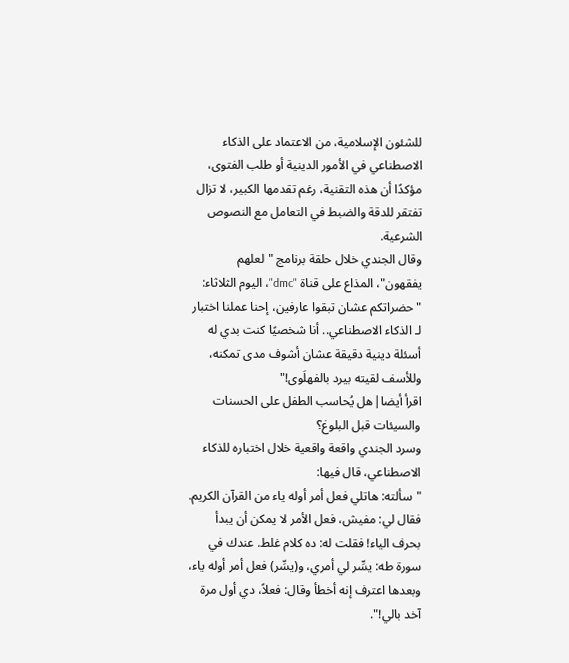للشئون الإسلامية، من الاعتماد على الذكاء الاصطناعي في الأمور الدينية أو طلب الفتوى، مؤكدًا أن هذه التقنية، رغم تقدمها الكبير، لا تزال تفتقر للدقة والضبط في التعامل مع النصوص الشرعية.
وقال الجندي خلال حلقة برنامج "لعلهم يفقهون"، المذاع على قناة "dmc"، اليوم الثلاثاء: "حضراتكم عشان تبقوا عارفين، إحنا عملنا اختبار لـ الذكاء الاصطناعي.. أنا شخصيًا كنت بدي له أسئلة دينية دقيقة عشان أشوف مدى تمكنه، وللأسف لقيته بيرد بالفهلَوى!"
اقرأ أيضا|هل يُحاسب الطفل على الحسنات والسيئات قبل البلوغ؟
وسرد الجندي واقعة واقعية خلال اختباره للذكاء الاصطناعي، قال فيها:
"سألته: هاتلي فعل أمر أوله ياء من القرآن الكريم. فقال لي: مفيش، فعل الأمر لا يمكن أن يبدأ بحرف الياء! فقلت له: ده كلام غلط. عندك في سورة طه: يسِّر لي أمري، و(يسِّر) فعل أمر أوله ياء، وبعدها اعترف إنه أخطأ وقال: فعلاً، دي أول مرة آخد بالي!".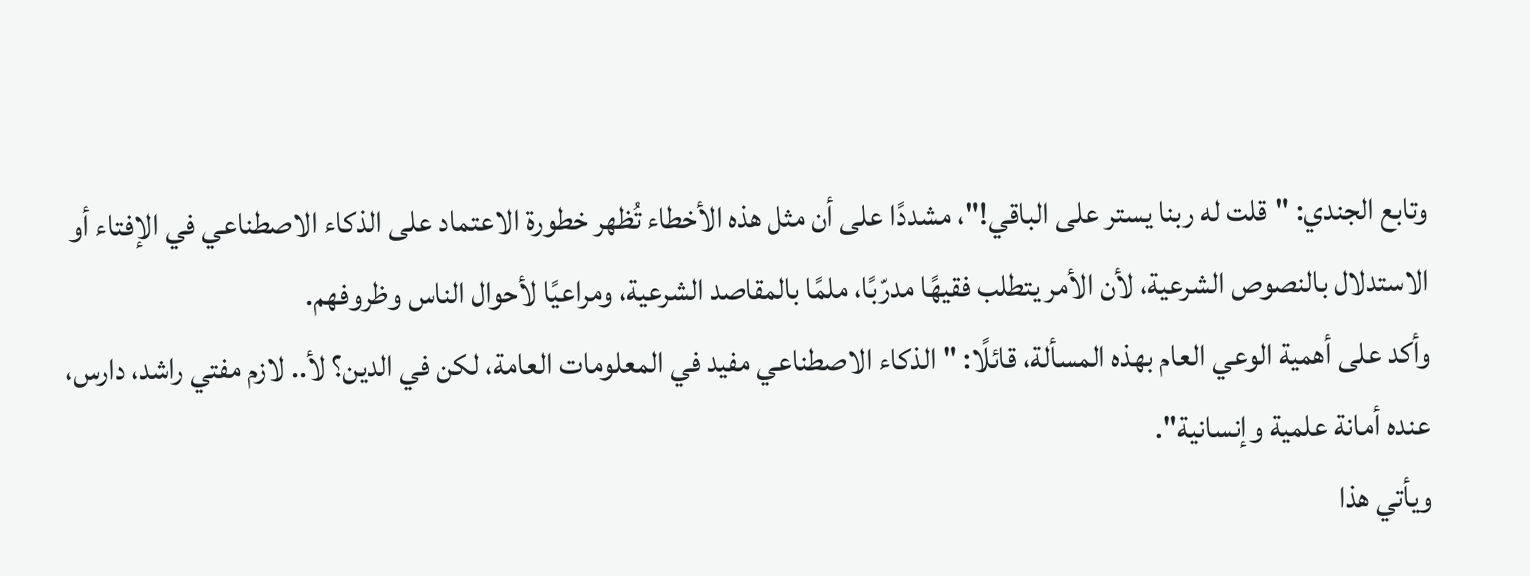وتابع الجندي: "قلت له ربنا يستر على الباقي!"، مشددًا على أن مثل هذه الأخطاء تُظهر خطورة الاعتماد على الذكاء الاصطناعي في الإفتاء أو الاستدلال بالنصوص الشرعية، لأن الأمر يتطلب فقيهًا مدرّبًا، ملمًا بالمقاصد الشرعية، ومراعيًا لأحوال الناس وظروفهم.
وأكد على أهمية الوعي العام بهذه المسألة، قائلًا: "الذكاء الاصطناعي مفيد في المعلومات العامة، لكن في الدين؟ لأ.. لازم مفتي راشد، دارس، عنده أمانة علمية وإنسانية".
ويأتي هذا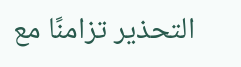التحذير تزامنًا مع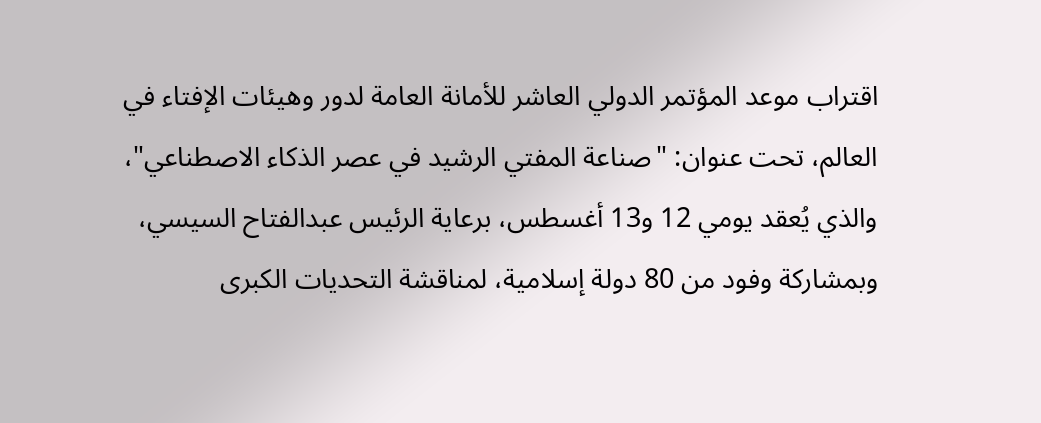اقتراب موعد المؤتمر الدولي العاشر للأمانة العامة لدور وهيئات الإفتاء في العالم، تحت عنوان: "صناعة المفتي الرشيد في عصر الذكاء الاصطناعي"، والذي يُعقد يومي 12 و13 أغسطس، برعاية الرئيس عبدالفتاح السيسي، وبمشاركة وفود من 80 دولة إسلامية، لمناقشة التحديات الكبرى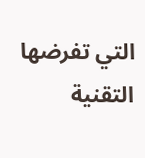التي تفرضها التقنية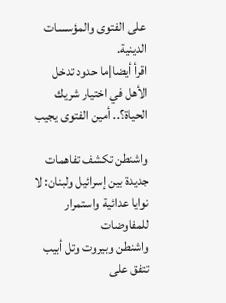على الفتوى والمؤسسات الدينية.
اقرأ أيضا|ما حدود تدخل الأهل في اختيار شريك الحياة؟.. أمين الفتوى يجيب

واشنطن تكشف تفاهمات جديدة بين إسرائيل ولبنان: لا نوايا عدائية واستمرار للمفاوضات
واشنطن وبيروت وتل أبيب تتفق على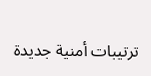ترتيبات أمنية جديدة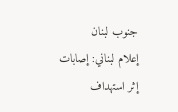جنوب لبنان
إعلام لبناني: إصابات إثر استهداف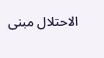الاحتلال مبنى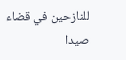للنازحين في قضاء صيدا